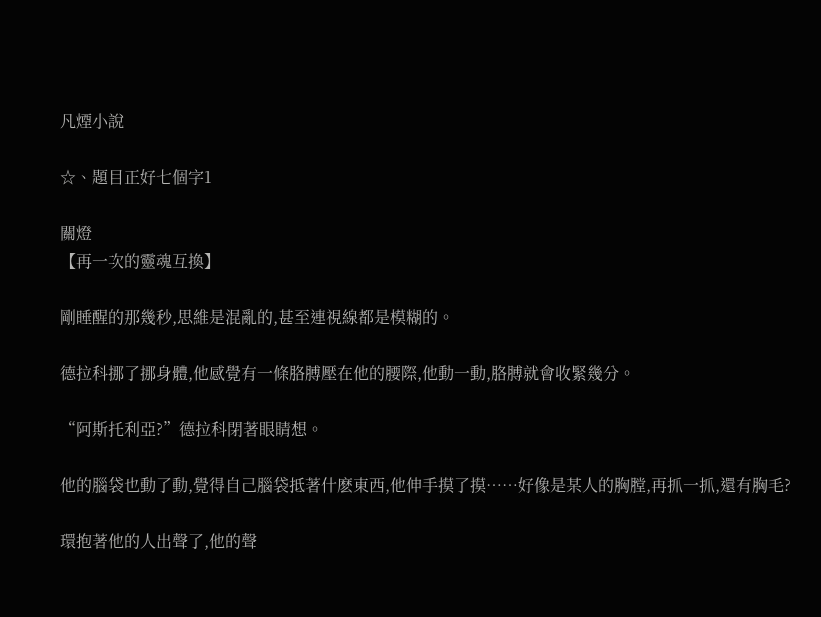凡煙小說

☆、題目正好七個字1

關燈
【再一次的靈魂互換】

剛睡醒的那幾秒,思維是混亂的,甚至連視線都是模糊的。

德拉科挪了挪身體,他感覺有一條胳膊壓在他的腰際,他動一動,胳膊就會收緊幾分。

“阿斯托利亞?”德拉科閉著眼睛想。

他的腦袋也動了動,覺得自己腦袋抵著什麽東西,他伸手摸了摸……好像是某人的胸膛,再抓一抓,還有胸毛?

環抱著他的人出聲了,他的聲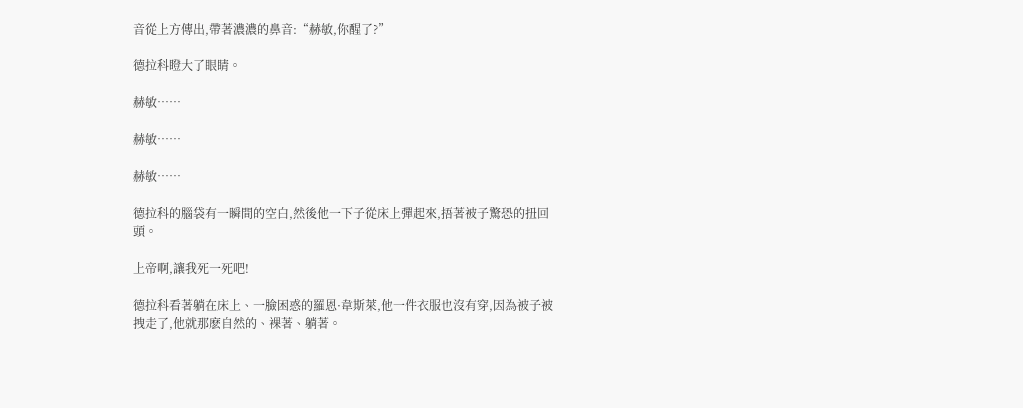音從上方傳出,帶著濃濃的鼻音:“赫敏,你醒了?”

德拉科瞪大了眼睛。

赫敏……

赫敏……

赫敏……

德拉科的腦袋有一瞬間的空白,然後他一下子從床上彈起來,捂著被子驚恐的扭回頭。

上帝啊,讓我死一死吧!

德拉科看著躺在床上、一臉困惑的羅恩·韋斯萊,他一件衣服也沒有穿,因為被子被拽走了,他就那麽自然的、裸著、躺著。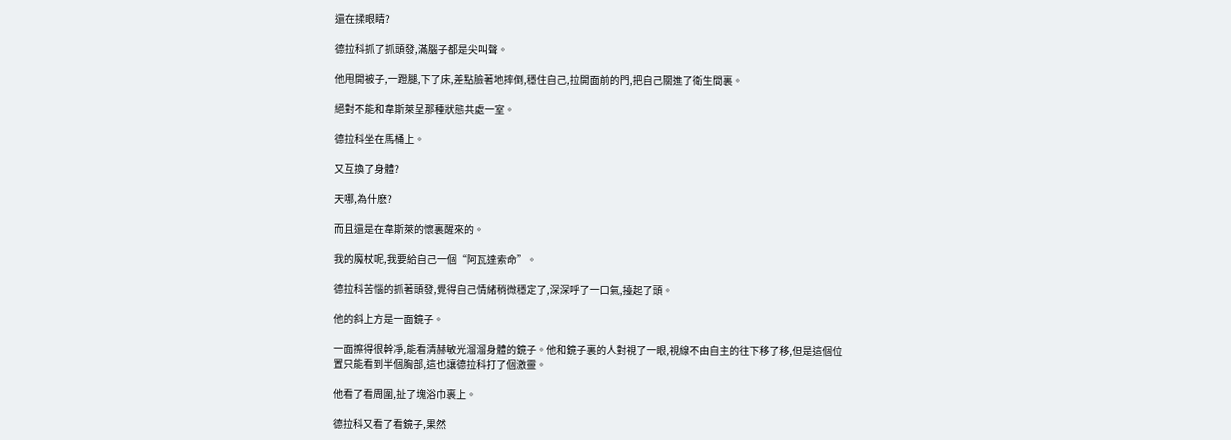還在揉眼睛?

德拉科抓了抓頭發,滿腦子都是尖叫聲。

他甩開被子,一蹬腿,下了床,差點臉著地摔倒,穩住自己,拉開面前的門,把自己關進了衛生間裏。

絕對不能和韋斯萊呈那種狀態共處一室。

德拉科坐在馬桶上。

又互換了身體?

天哪,為什麽?

而且還是在韋斯萊的懷裏醒來的。

我的魔杖呢,我要給自己一個“阿瓦達索命”。

德拉科苦惱的抓著頭發,覺得自己情緒稍微穩定了,深深呼了一口氣,擡起了頭。

他的斜上方是一面鏡子。

一面擦得很幹凈,能看清赫敏光溜溜身體的鏡子。他和鏡子裏的人對視了一眼,視線不由自主的往下移了移,但是這個位置只能看到半個胸部,這也讓德拉科打了個激靈。

他看了看周圍,扯了塊浴巾裹上。

德拉科又看了看鏡子,果然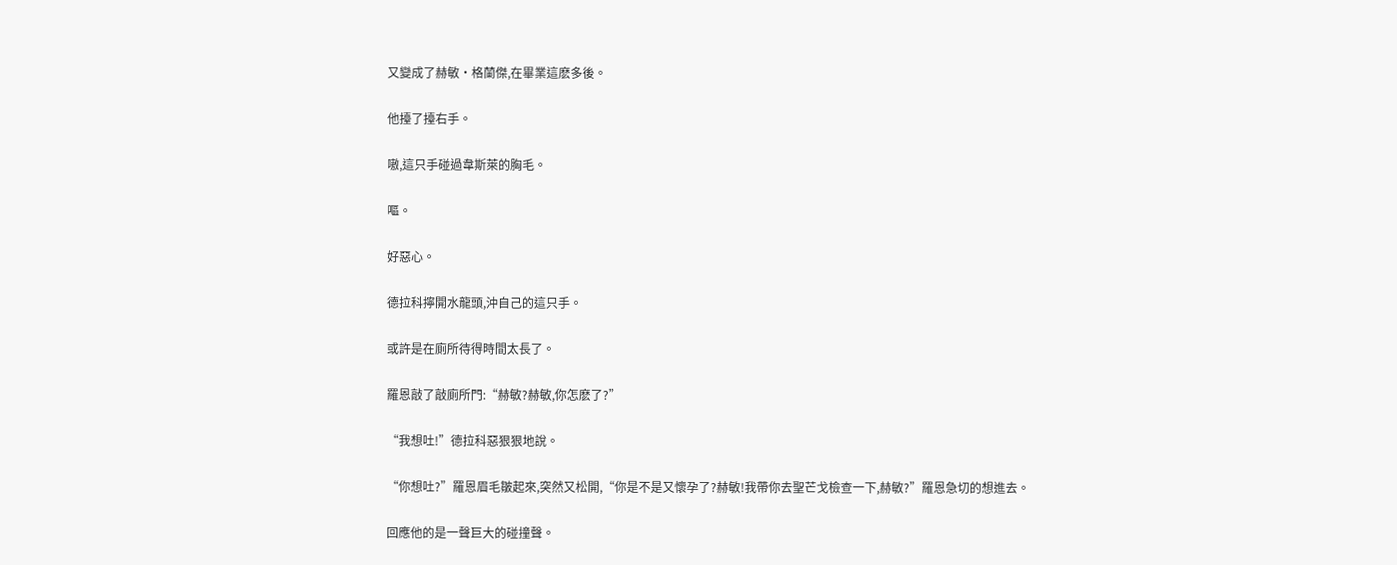又變成了赫敏·格蘭傑,在畢業這麽多後。

他擡了擡右手。

嗷,這只手碰過韋斯萊的胸毛。

嘔。

好惡心。

德拉科擰開水龍頭,沖自己的這只手。

或許是在廁所待得時間太長了。

羅恩敲了敲廁所門:“赫敏?赫敏,你怎麽了?”

“我想吐!”德拉科惡狠狠地說。

“你想吐?”羅恩眉毛皺起來,突然又松開,“你是不是又懷孕了?赫敏!我帶你去聖芒戈檢查一下,赫敏?”羅恩急切的想進去。

回應他的是一聲巨大的碰撞聲。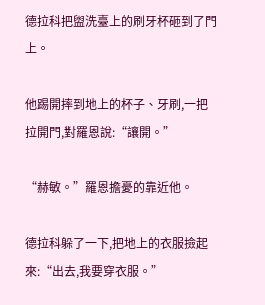德拉科把盥洗臺上的刷牙杯砸到了門上。

他踢開摔到地上的杯子、牙刷,一把拉開門,對羅恩說:“讓開。”

“赫敏。”羅恩擔憂的靠近他。

德拉科躲了一下,把地上的衣服撿起來:“出去,我要穿衣服。”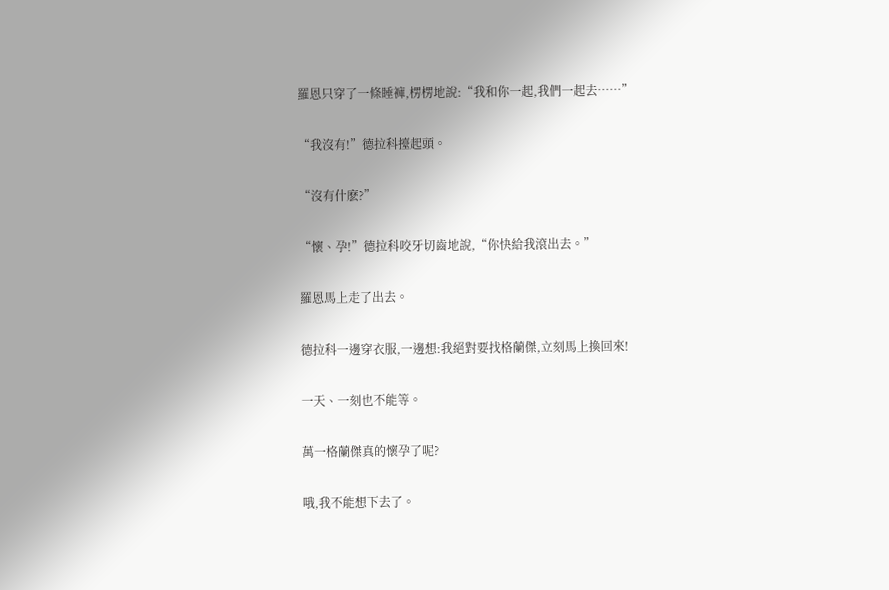羅恩只穿了一條睡褲,楞楞地說:“我和你一起,我們一起去……”

“我沒有!”德拉科擡起頭。

“沒有什麽?”

“懷、孕!”德拉科咬牙切齒地說,“你快給我滾出去。”

羅恩馬上走了出去。

德拉科一邊穿衣服,一邊想:我絕對要找格蘭傑,立刻馬上換回來!

一天、一刻也不能等。

萬一格蘭傑真的懷孕了呢?

哦,我不能想下去了。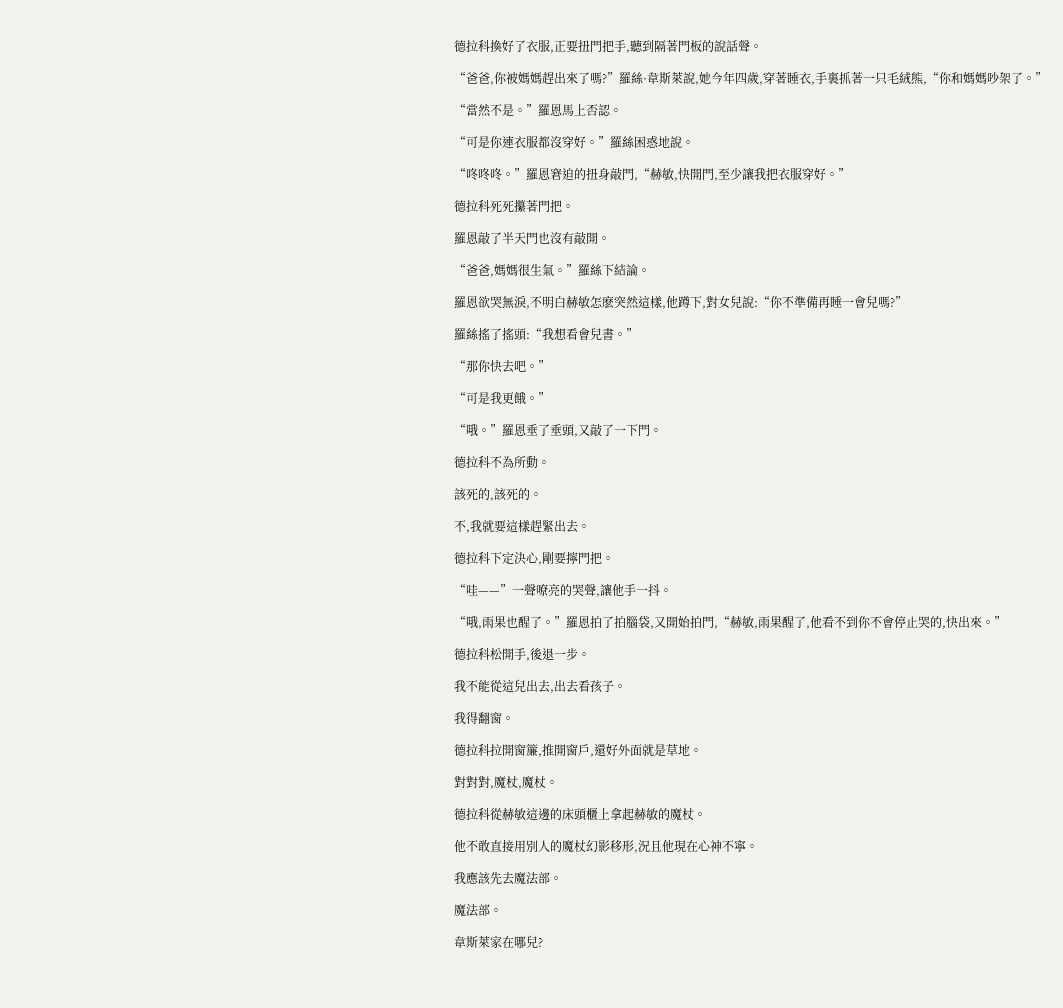德拉科換好了衣服,正要扭門把手,聽到隔著門板的說話聲。

“爸爸,你被媽媽趕出來了嗎?”羅絲·韋斯萊說,她今年四歲,穿著睡衣,手裏抓著一只毛絨熊,“你和媽媽吵架了。”

“當然不是。”羅恩馬上否認。

“可是你連衣服都沒穿好。”羅絲困惑地說。

“咚咚咚。”羅恩窘迫的扭身敲門,“赫敏,快開門,至少讓我把衣服穿好。”

德拉科死死攥著門把。

羅恩敲了半天門也沒有敲開。

“爸爸,媽媽很生氣。”羅絲下結論。

羅恩欲哭無淚,不明白赫敏怎麽突然這樣,他蹲下,對女兒說:“你不準備再睡一會兒嗎?”

羅絲搖了搖頭:“我想看會兒書。”

“那你快去吧。”

“可是我更餓。”

“哦。”羅恩垂了垂頭,又敲了一下門。

德拉科不為所動。

該死的,該死的。

不,我就要這樣趕緊出去。

德拉科下定決心,剛要擰門把。

“哇——”一聲嘹亮的哭聲,讓他手一抖。

“哦,雨果也醒了。”羅恩拍了拍腦袋,又開始拍門,“赫敏,雨果醒了,他看不到你不會停止哭的,快出來。”

德拉科松開手,後退一步。

我不能從這兒出去,出去看孩子。

我得翻窗。

德拉科拉開窗簾,推開窗戶,還好外面就是草地。

對對對,魔杖,魔杖。

德拉科從赫敏這邊的床頭櫃上拿起赫敏的魔杖。

他不敢直接用別人的魔杖幻影移形,況且他現在心神不寧。

我應該先去魔法部。

魔法部。

韋斯萊家在哪兒?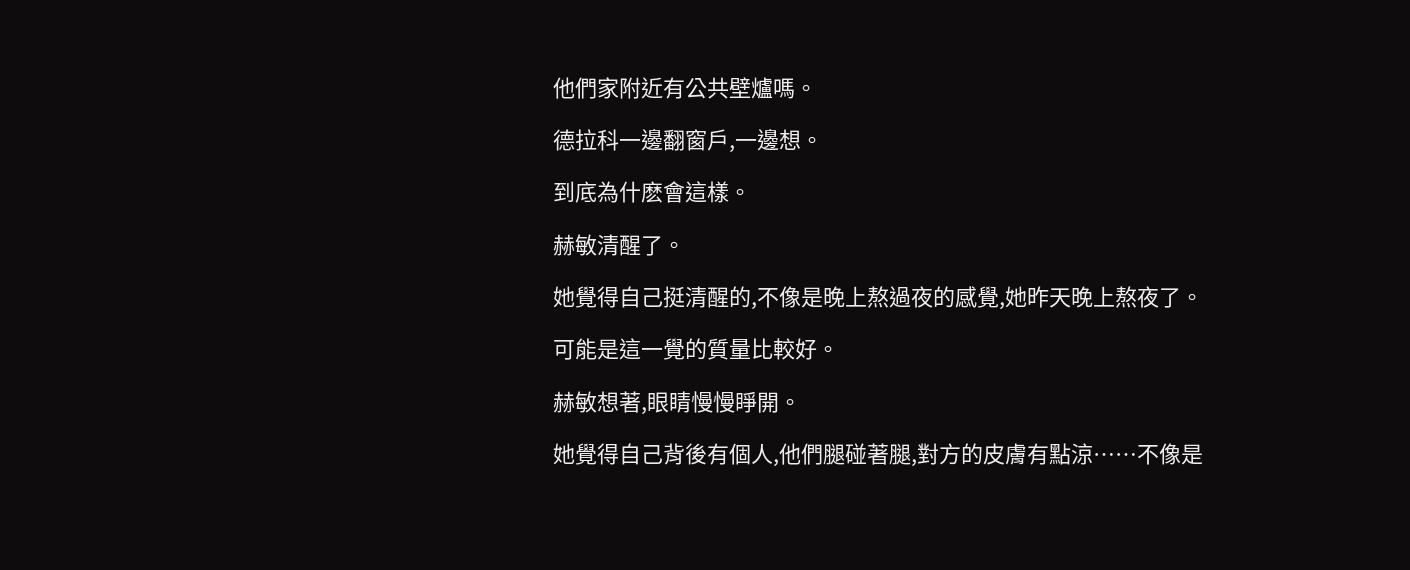他們家附近有公共壁爐嗎。

德拉科一邊翻窗戶,一邊想。

到底為什麽會這樣。

赫敏清醒了。

她覺得自己挺清醒的,不像是晚上熬過夜的感覺,她昨天晚上熬夜了。

可能是這一覺的質量比較好。

赫敏想著,眼睛慢慢睜開。

她覺得自己背後有個人,他們腿碰著腿,對方的皮膚有點涼……不像是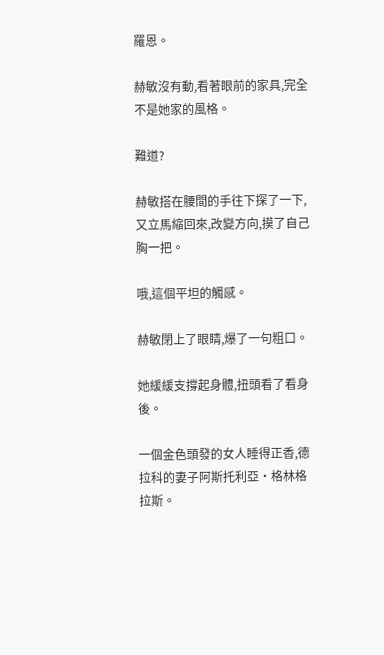羅恩。

赫敏沒有動,看著眼前的家具,完全不是她家的風格。

難道?

赫敏搭在腰間的手往下探了一下,又立馬縮回來,改變方向,摸了自己胸一把。

哦,這個平坦的觸感。

赫敏閉上了眼睛,爆了一句粗口。

她緩緩支撐起身體,扭頭看了看身後。

一個金色頭發的女人睡得正香,德拉科的妻子阿斯托利亞·格林格拉斯。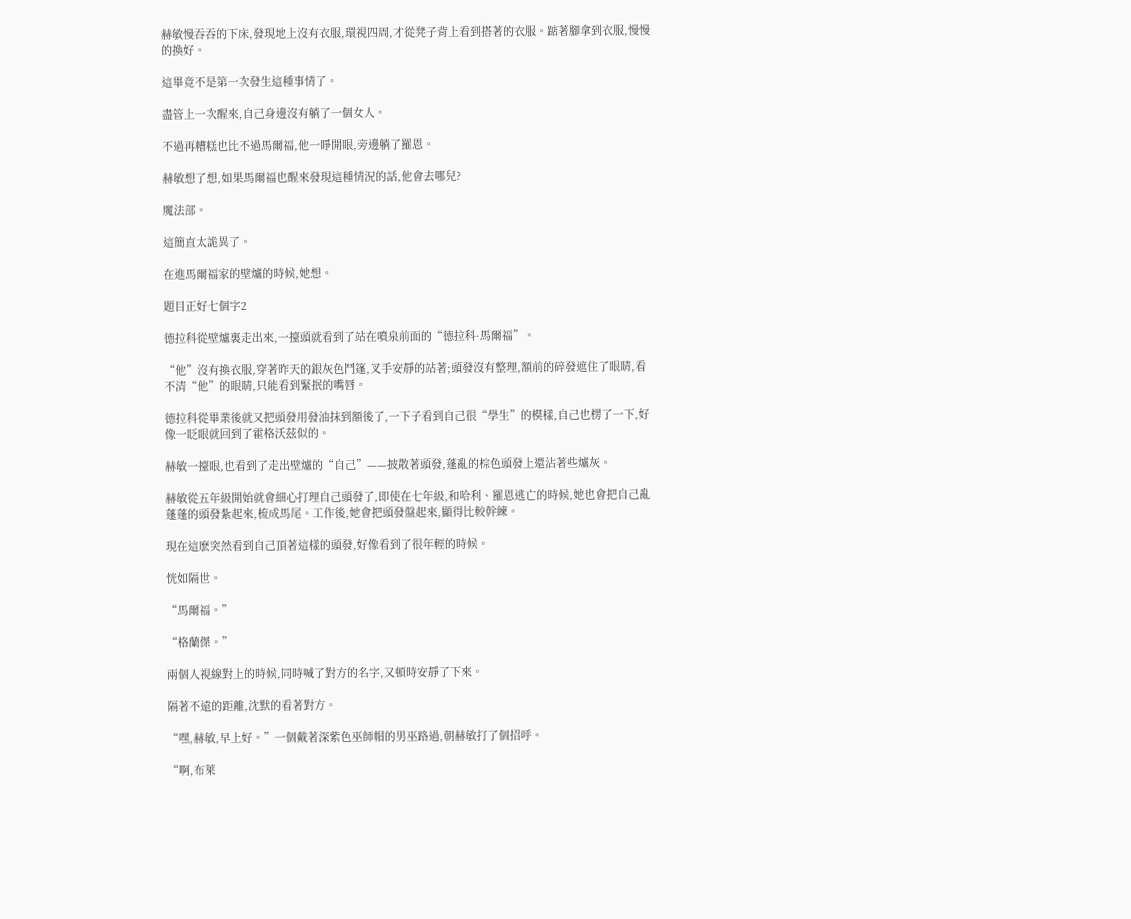赫敏慢吞吞的下床,發現地上沒有衣服,環視四周,才從凳子背上看到搭著的衣服。踮著腳拿到衣服,慢慢的換好。

這畢竟不是第一次發生這種事情了。

盡管上一次醒來,自己身邊沒有躺了一個女人。

不過再糟糕也比不過馬爾福,他一睜開眼,旁邊躺了羅恩。

赫敏想了想,如果馬爾福也醒來發現這種情況的話,他會去哪兒?

魔法部。

這簡直太詭異了。

在進馬爾福家的壁爐的時候,她想。

題目正好七個字2

德拉科從壁爐裏走出來,一擡頭就看到了站在噴泉前面的“德拉科·馬爾福”。

“他”沒有換衣服,穿著昨天的銀灰色鬥篷,叉手安靜的站著;頭發沒有整理,額前的碎發遮住了眼睛,看不清“他”的眼睛,只能看到緊抿的嘴唇。

德拉科從畢業後就又把頭發用發油抹到額後了,一下子看到自己很“學生”的模樣,自己也楞了一下,好像一眨眼就回到了霍格沃茲似的。

赫敏一擡眼,也看到了走出壁爐的“自己”——披散著頭發,蓬亂的棕色頭發上還沾著些爐灰。

赫敏從五年級開始就會細心打理自己頭發了,即使在七年級,和哈利、羅恩逃亡的時候,她也會把自己亂蓬蓬的頭發紮起來,梳成馬尾。工作後,她會把頭發盤起來,顯得比較幹練。

現在這麽突然看到自己頂著這樣的頭發,好像看到了很年輕的時候。

恍如隔世。

“馬爾福。”

“格蘭傑。”

兩個人視線對上的時候,同時喊了對方的名字,又頓時安靜了下來。

隔著不遠的距離,沈默的看著對方。

“嘿,赫敏,早上好。”一個戴著深紫色巫師帽的男巫路過,朝赫敏打了個招呼。

“啊,布萊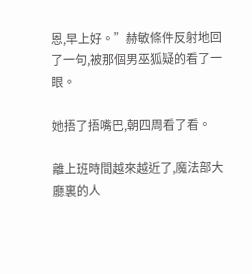恩,早上好。”赫敏條件反射地回了一句,被那個男巫狐疑的看了一眼。

她捂了捂嘴巴,朝四周看了看。

離上班時間越來越近了,魔法部大廳裏的人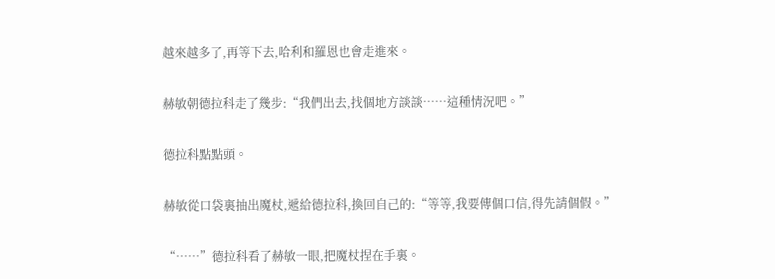越來越多了,再等下去,哈利和羅恩也會走進來。

赫敏朝德拉科走了幾步:“我們出去,找個地方談談……這種情況吧。”

德拉科點點頭。

赫敏從口袋裏抽出魔杖,遞給德拉科,換回自己的:“等等,我要傳個口信,得先請個假。”

“……”德拉科看了赫敏一眼,把魔杖捏在手裏。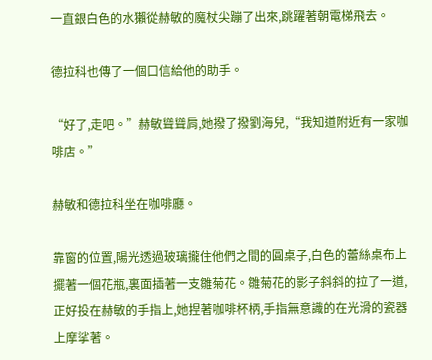一直銀白色的水獺從赫敏的魔杖尖蹦了出來,跳躍著朝電梯飛去。

德拉科也傳了一個口信給他的助手。

“好了,走吧。”赫敏聳聳肩,她撥了撥劉海兒,“我知道附近有一家咖啡店。”

赫敏和德拉科坐在咖啡廳。

靠窗的位置,陽光透過玻璃攏住他們之間的圓桌子,白色的蕾絲桌布上擺著一個花瓶,裏面插著一支雛菊花。雛菊花的影子斜斜的拉了一道,正好投在赫敏的手指上,她捏著咖啡杯柄,手指無意識的在光滑的瓷器上摩挲著。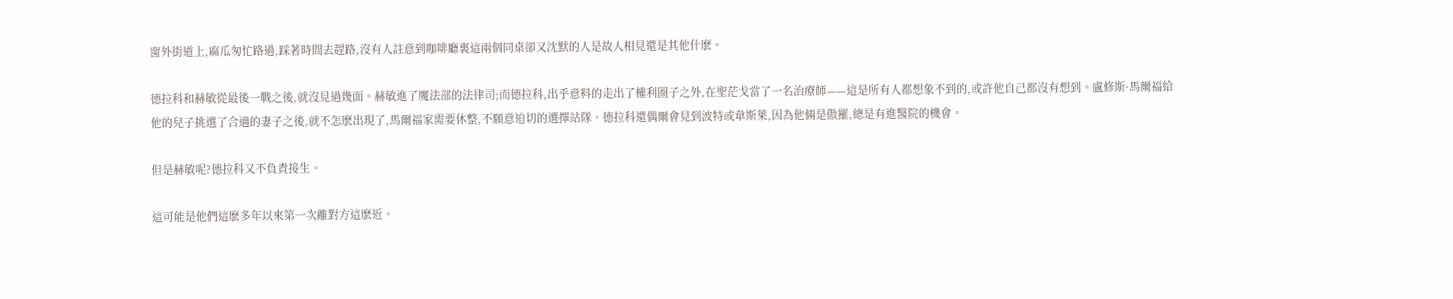窗外街道上,麻瓜匆忙路過,踩著時間去趕路,沒有人註意到咖啡廳裏這兩個同桌卻又沈默的人是故人相見還是其他什麽。

德拉科和赫敏從最後一戰之後,就沒見過幾面。赫敏進了魔法部的法律司;而德拉科,出乎意料的走出了權利圈子之外,在聖茫戈當了一名治療師——這是所有人都想象不到的,或許他自己都沒有想到。盧修斯·馬爾福給他的兒子挑選了合適的妻子之後,就不怎麽出現了,馬爾福家需要休整,不願意迫切的選擇站隊。德拉科還偶爾會見到波特或韋斯萊,因為他倆是傲羅,總是有進醫院的機會。

但是赫敏呢?德拉科又不負責接生。

這可能是他們這麽多年以來第一次離對方這麽近。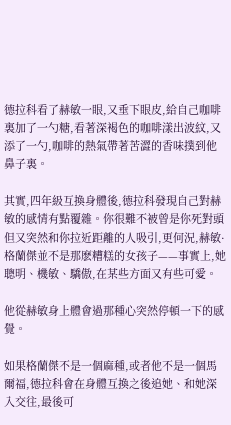德拉科看了赫敏一眼,又垂下眼皮,給自己咖啡裏加了一勺糖,看著深褐色的咖啡漾出波紋,又添了一勺,咖啡的熱氣帶著苦澀的香味撲到他鼻子裏。

其實,四年級互換身體後,德拉科發現自己對赫敏的感情有點覆雜。你很難不被曾是你死對頭但又突然和你拉近距離的人吸引,更何況,赫敏·格蘭傑並不是那麽糟糕的女孩子——事實上,她聰明、機敏、驕傲,在某些方面又有些可愛。

他從赫敏身上體會過那種心突然停頓一下的感覺。

如果格蘭傑不是一個麻種,或者他不是一個馬爾福,德拉科會在身體互換之後追她、和她深入交往,最後可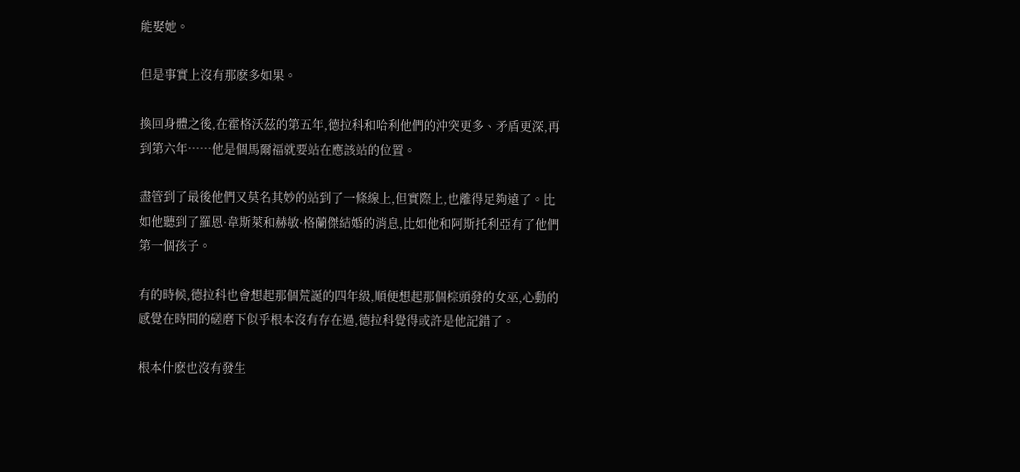能娶她。

但是事實上沒有那麽多如果。

換回身體之後,在霍格沃茲的第五年,德拉科和哈利他們的沖突更多、矛盾更深,再到第六年……他是個馬爾福就要站在應該站的位置。

盡管到了最後他們又莫名其妙的站到了一條線上,但實際上,也離得足夠遠了。比如他聽到了羅恩·韋斯萊和赫敏·格蘭傑結婚的消息,比如他和阿斯托利亞有了他們第一個孩子。

有的時候,德拉科也會想起那個荒誕的四年級,順便想起那個棕頭發的女巫,心動的感覺在時間的磋磨下似乎根本沒有存在過,德拉科覺得或許是他記錯了。

根本什麽也沒有發生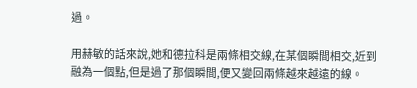過。

用赫敏的話來說,她和德拉科是兩條相交線,在某個瞬間相交,近到融為一個點,但是過了那個瞬間,便又變回兩條越來越遠的線。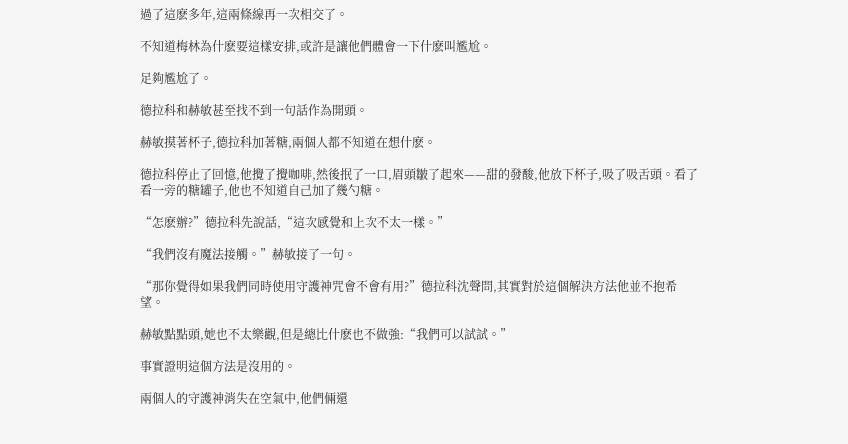過了這麽多年,這兩條線再一次相交了。

不知道梅林為什麽要這樣安排,或許是讓他們體會一下什麽叫尷尬。

足夠尷尬了。

德拉科和赫敏甚至找不到一句話作為開頭。

赫敏摸著杯子,德拉科加著糖,兩個人都不知道在想什麽。

德拉科停止了回憶,他攪了攪咖啡,然後抿了一口,眉頭皺了起來——甜的發酸,他放下杯子,吸了吸舌頭。看了看一旁的糖罐子,他也不知道自己加了幾勺糖。

“怎麽辦?”德拉科先說話,“這次感覺和上次不太一樣。”

“我們沒有魔法接觸。”赫敏接了一句。

“那你覺得如果我們同時使用守護神咒會不會有用?”德拉科沈聲問,其實對於這個解決方法他並不抱希望。

赫敏點點頭,她也不太樂觀,但是總比什麽也不做強:“我們可以試試。”

事實證明這個方法是沒用的。

兩個人的守護神消失在空氣中,他們倆還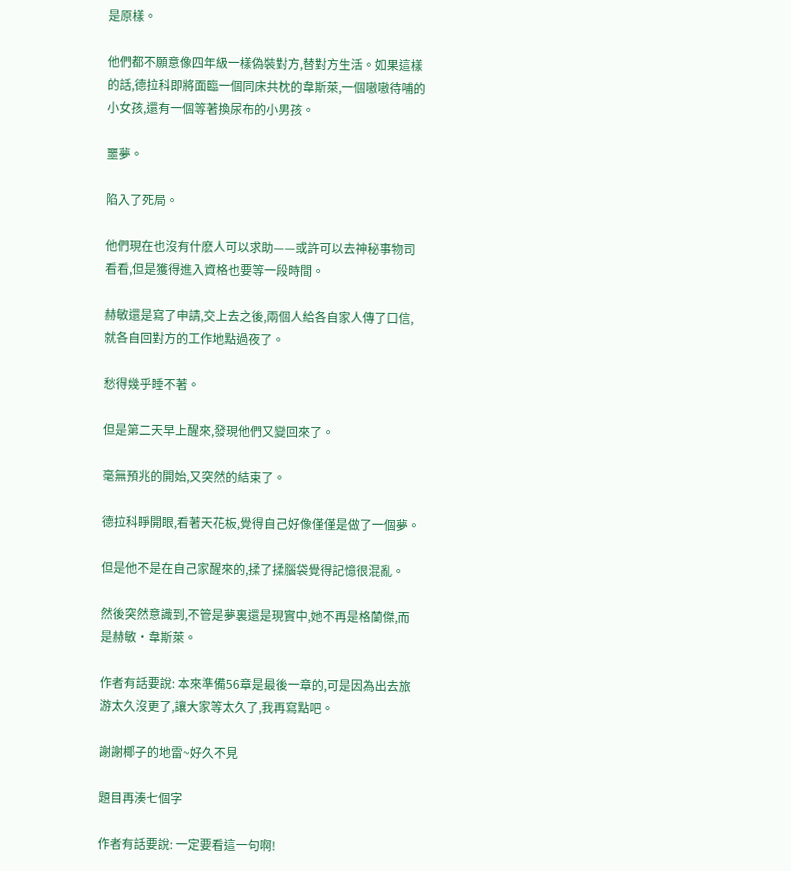是原樣。

他們都不願意像四年級一樣偽裝對方,替對方生活。如果這樣的話,德拉科即將面臨一個同床共枕的韋斯萊,一個嗷嗷待哺的小女孩,還有一個等著換尿布的小男孩。

噩夢。

陷入了死局。

他們現在也沒有什麽人可以求助——或許可以去神秘事物司看看,但是獲得進入資格也要等一段時間。

赫敏還是寫了申請,交上去之後,兩個人給各自家人傳了口信,就各自回對方的工作地點過夜了。

愁得幾乎睡不著。

但是第二天早上醒來,發現他們又變回來了。

毫無預兆的開始,又突然的結束了。

德拉科睜開眼,看著天花板,覺得自己好像僅僅是做了一個夢。

但是他不是在自己家醒來的,揉了揉腦袋覺得記憶很混亂。

然後突然意識到,不管是夢裏還是現實中,她不再是格蘭傑,而是赫敏·韋斯萊。

作者有話要說: 本來準備56章是最後一章的,可是因為出去旅游太久沒更了,讓大家等太久了,我再寫點吧。

謝謝椰子的地雷~好久不見

題目再湊七個字

作者有話要說: 一定要看這一句啊!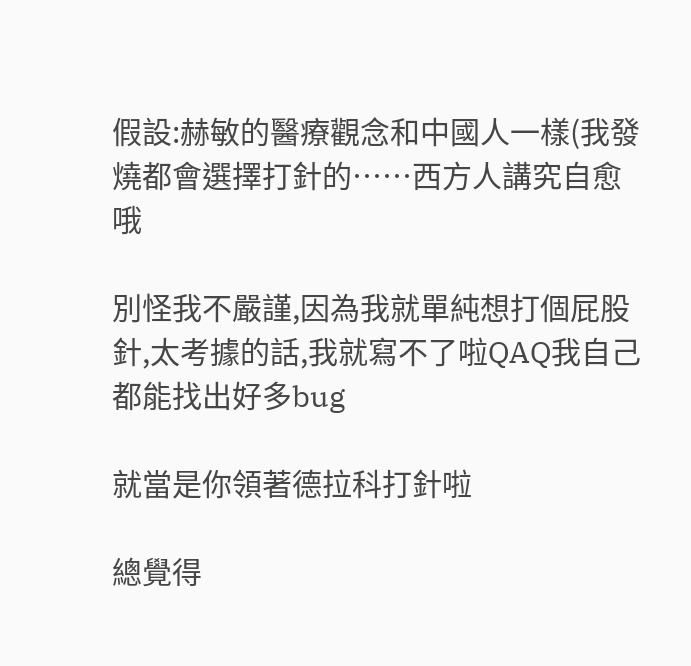假設:赫敏的醫療觀念和中國人一樣(我發燒都會選擇打針的……西方人講究自愈哦

別怪我不嚴謹,因為我就單純想打個屁股針,太考據的話,我就寫不了啦QAQ我自己都能找出好多bug

就當是你領著德拉科打針啦

總覺得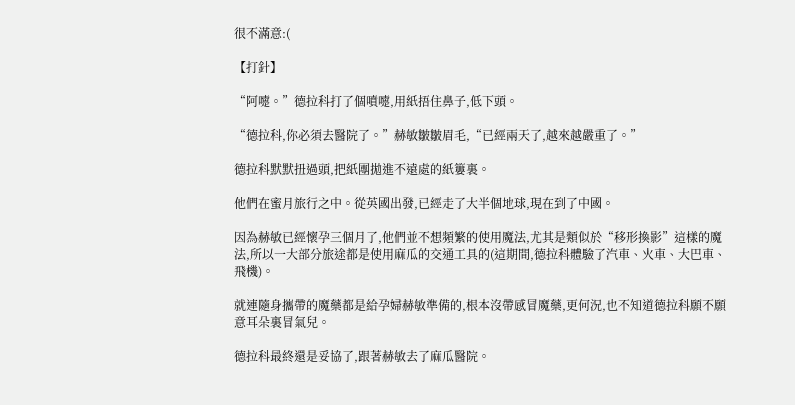很不滿意:(

【打針】

“阿嚏。”德拉科打了個噴嚏,用紙捂住鼻子,低下頭。

“德拉科,你必須去醫院了。”赫敏皺皺眉毛,“已經兩天了,越來越嚴重了。”

德拉科默默扭過頭,把紙團拋進不遠處的紙簍裏。

他們在蜜月旅行之中。從英國出發,已經走了大半個地球,現在到了中國。

因為赫敏已經懷孕三個月了,他們並不想頻繁的使用魔法,尤其是類似於“移形換影”這樣的魔法,所以一大部分旅途都是使用麻瓜的交通工具的(這期間,德拉科體驗了汽車、火車、大巴車、飛機)。

就連隨身攜帶的魔藥都是給孕婦赫敏準備的,根本沒帶感冒魔藥,更何況,也不知道德拉科願不願意耳朵裏冒氣兒。

德拉科最終還是妥協了,跟著赫敏去了麻瓜醫院。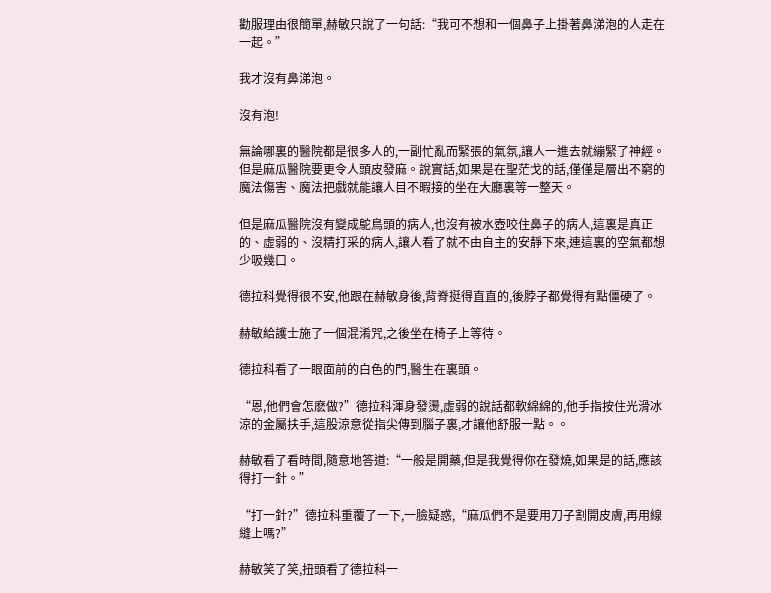勸服理由很簡單,赫敏只說了一句話:“我可不想和一個鼻子上掛著鼻涕泡的人走在一起。”

我才沒有鼻涕泡。

沒有泡!

無論哪裏的醫院都是很多人的,一副忙亂而緊張的氣氛,讓人一進去就繃緊了神經。但是麻瓜醫院要更令人頭皮發麻。說實話,如果是在聖茫戈的話,僅僅是層出不窮的魔法傷害、魔法把戲就能讓人目不暇接的坐在大廳裏等一整天。

但是麻瓜醫院沒有變成鴕鳥頭的病人,也沒有被水壺咬住鼻子的病人,這裏是真正的、虛弱的、沒精打采的病人,讓人看了就不由自主的安靜下來,連這裏的空氣都想少吸幾口。

德拉科覺得很不安,他跟在赫敏身後,背脊挺得直直的,後脖子都覺得有點僵硬了。

赫敏給護士施了一個混淆咒,之後坐在椅子上等待。

德拉科看了一眼面前的白色的門,醫生在裏頭。

“恩,他們會怎麽做?”德拉科渾身發燙,虛弱的說話都軟綿綿的,他手指按住光滑冰涼的金屬扶手,這股涼意從指尖傳到腦子裏,才讓他舒服一點。。

赫敏看了看時間,隨意地答道:“一般是開藥,但是我覺得你在發燒,如果是的話,應該得打一針。”

“打一針?”德拉科重覆了一下,一臉疑惑,“麻瓜們不是要用刀子割開皮膚,再用線縫上嗎?”

赫敏笑了笑,扭頭看了德拉科一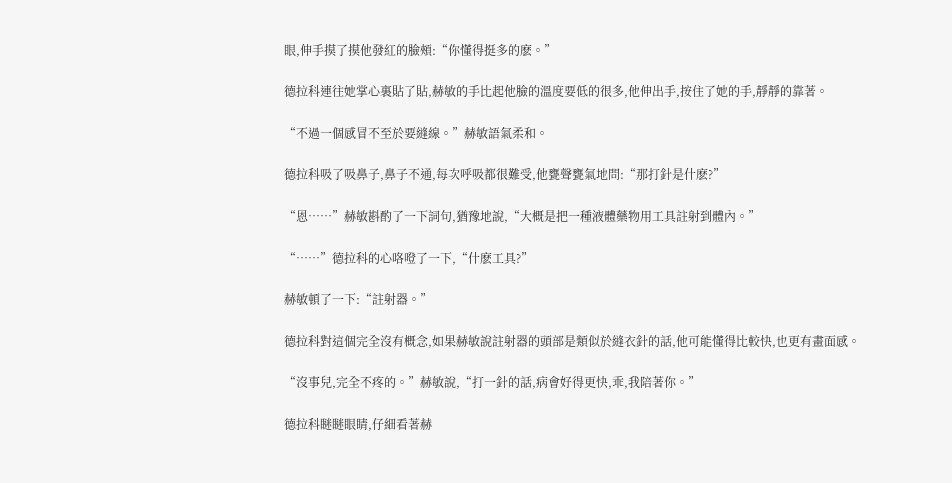眼,伸手摸了摸他發紅的臉頰:“你懂得挺多的麽。”

德拉科連往她掌心裏貼了貼,赫敏的手比起他臉的溫度要低的很多,他伸出手,按住了她的手,靜靜的靠著。

“不過一個感冒不至於要縫線。”赫敏語氣柔和。

德拉科吸了吸鼻子,鼻子不通,每次呼吸都很難受,他甕聲甕氣地問:“那打針是什麽?”

“恩……”赫敏斟酌了一下詞句,猶豫地說,“大概是把一種液體藥物用工具註射到體內。”

“……”德拉科的心咯噔了一下,“什麽工具?”

赫敏頓了一下:“註射器。”

德拉科對這個完全沒有概念,如果赫敏說註射器的頭部是類似於縫衣針的話,他可能懂得比較快,也更有畫面感。

“沒事兒,完全不疼的。”赫敏說,“打一針的話,病會好得更快,乖,我陪著你。”

德拉科瞇瞇眼睛,仔細看著赫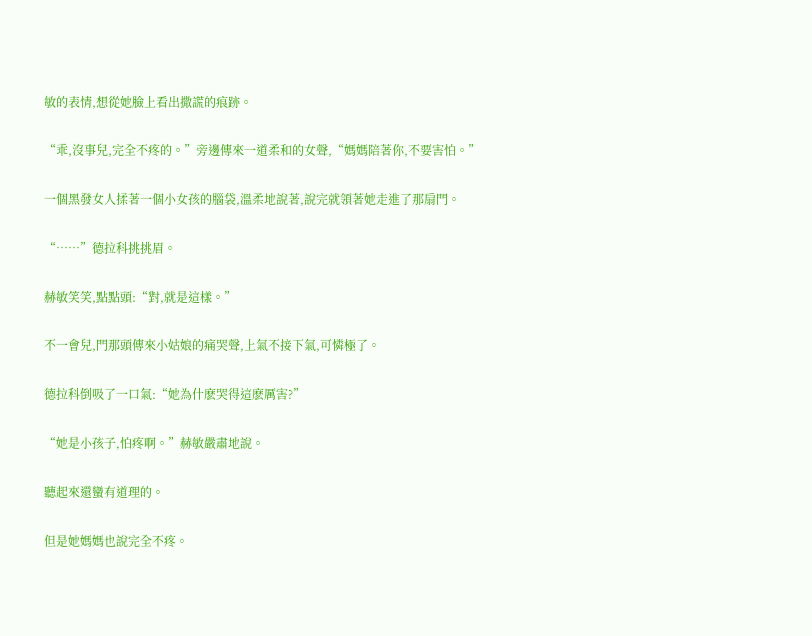敏的表情,想從她臉上看出撒謊的痕跡。

“乖,沒事兒,完全不疼的。”旁邊傳來一道柔和的女聲,“媽媽陪著你,不要害怕。”

一個黑發女人揉著一個小女孩的腦袋,溫柔地說著,說完就領著她走進了那扇門。

“……”德拉科挑挑眉。

赫敏笑笑,點點頭:“對,就是這樣。”

不一會兒,門那頭傳來小姑娘的痛哭聲,上氣不接下氣,可憐極了。

德拉科倒吸了一口氣:“她為什麽哭得這麽厲害?”

“她是小孩子,怕疼啊。”赫敏嚴肅地說。

聽起來還蠻有道理的。

但是她媽媽也說完全不疼。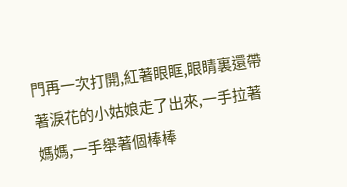門再一次打開,紅著眼眶,眼睛裏還帶著淚花的小姑娘走了出來,一手拉著媽媽,一手舉著個棒棒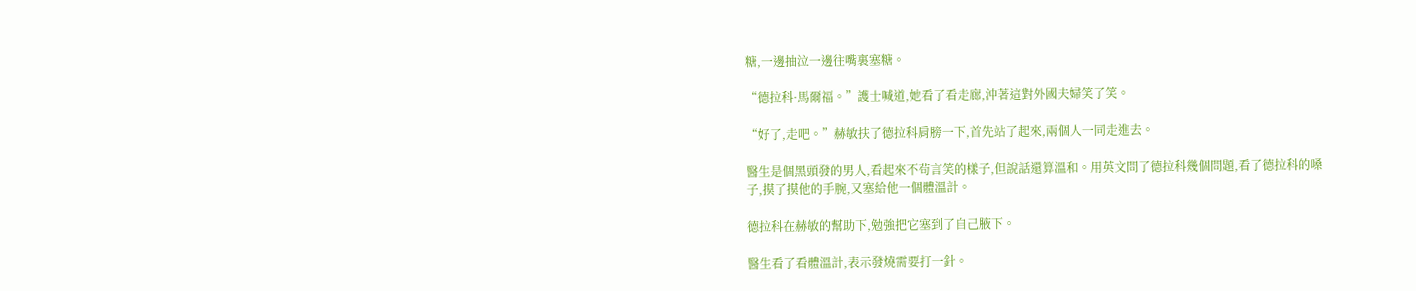糖,一邊抽泣一邊往嘴裏塞糖。

“德拉科·馬爾福。”護士喊道,她看了看走廊,沖著這對外國夫婦笑了笑。

“好了,走吧。”赫敏扶了德拉科肩膀一下,首先站了起來,兩個人一同走進去。

醫生是個黑頭發的男人,看起來不茍言笑的樣子,但說話還算溫和。用英文問了德拉科幾個問題,看了德拉科的嗓子,摸了摸他的手腕,又塞給他一個體溫計。

德拉科在赫敏的幫助下,勉強把它塞到了自己腋下。

醫生看了看體溫計,表示發燒需要打一針。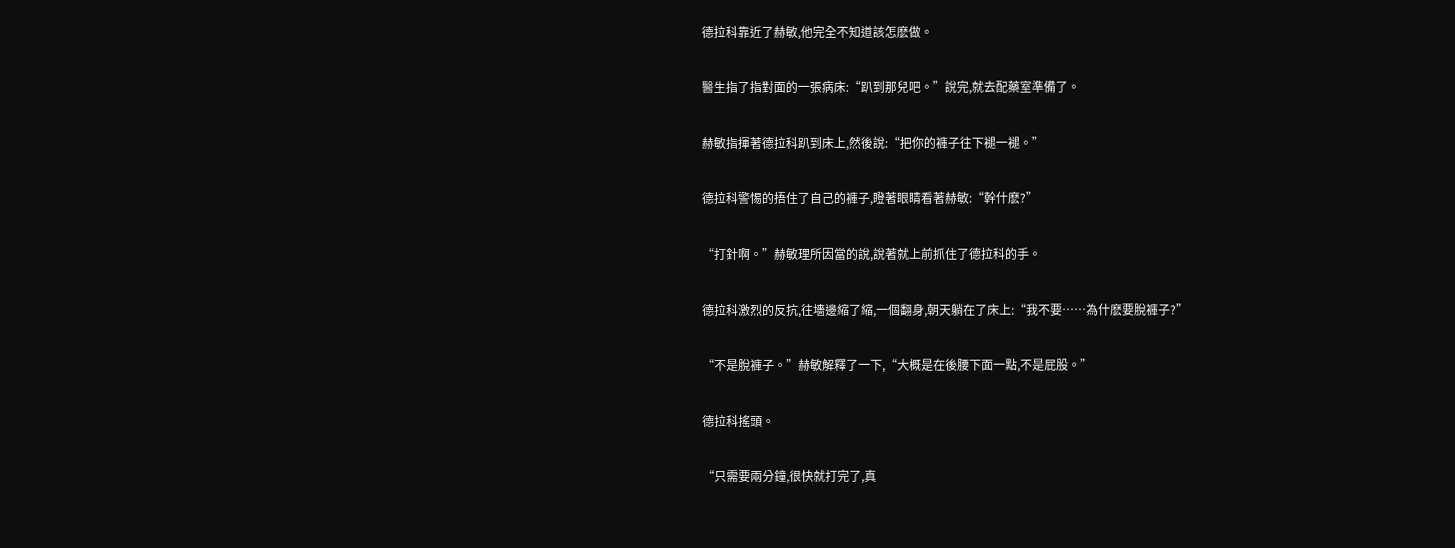德拉科靠近了赫敏,他完全不知道該怎麽做。

醫生指了指對面的一張病床:“趴到那兒吧。”說完,就去配藥室準備了。

赫敏指揮著德拉科趴到床上,然後說:“把你的褲子往下褪一褪。”

德拉科警惕的捂住了自己的褲子,瞪著眼睛看著赫敏:“幹什麽?”

“打針啊。”赫敏理所因當的說,說著就上前抓住了德拉科的手。

德拉科激烈的反抗,往墻邊縮了縮,一個翻身,朝天躺在了床上:“我不要……為什麽要脫褲子?”

“不是脫褲子。”赫敏解釋了一下,“大概是在後腰下面一點,不是屁股。”

德拉科搖頭。

“只需要兩分鐘,很快就打完了,真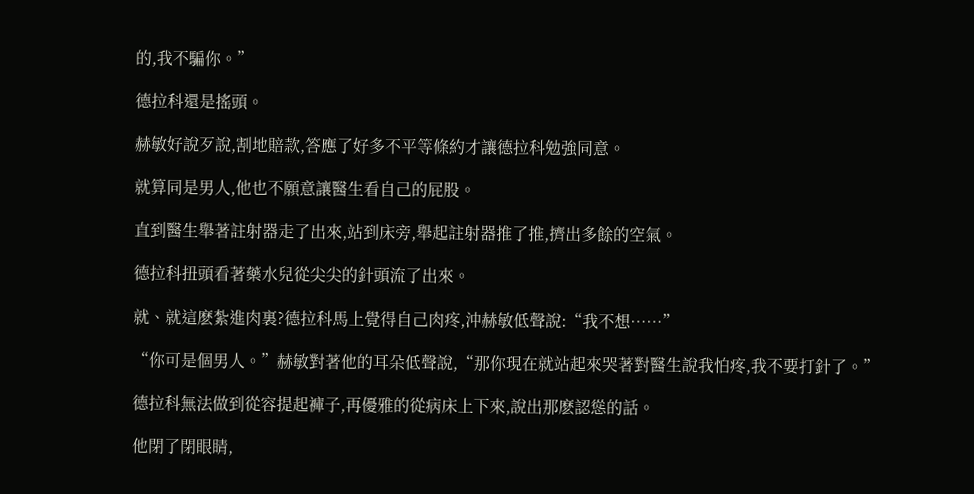的,我不騙你。”

德拉科還是搖頭。

赫敏好說歹說,割地賠款,答應了好多不平等條約才讓德拉科勉強同意。

就算同是男人,他也不願意讓醫生看自己的屁股。

直到醫生舉著註射器走了出來,站到床旁,舉起註射器推了推,擠出多餘的空氣。

德拉科扭頭看著藥水兒從尖尖的針頭流了出來。

就、就這麽紮進肉裏?德拉科馬上覺得自己肉疼,沖赫敏低聲說:“我不想……”

“你可是個男人。”赫敏對著他的耳朵低聲說,“那你現在就站起來哭著對醫生說我怕疼,我不要打針了。”

德拉科無法做到從容提起褲子,再優雅的從病床上下來,說出那麽認慫的話。

他閉了閉眼睛,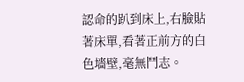認命的趴到床上,右臉貼著床單,看著正前方的白色墻壁,毫無鬥志。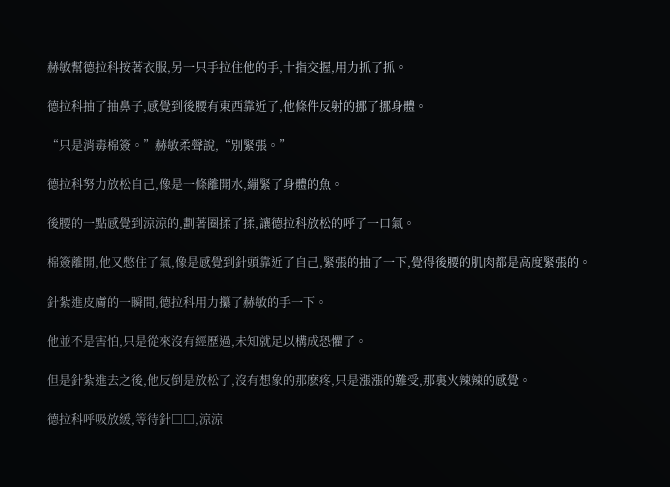赫敏幫德拉科按著衣服,另一只手拉住他的手,十指交握,用力抓了抓。

德拉科抽了抽鼻子,感覺到後腰有東西靠近了,他條件反射的挪了挪身體。

“只是消毒棉簽。”赫敏柔聲說,“別緊張。”

德拉科努力放松自己,像是一條離開水,繃緊了身體的魚。

後腰的一點感覺到涼涼的,劃著圈揉了揉,讓德拉科放松的呼了一口氣。

棉簽離開,他又憋住了氣,像是感覺到針頭靠近了自己,緊張的抽了一下,覺得後腰的肌肉都是高度緊張的。

針紮進皮膚的一瞬間,德拉科用力攥了赫敏的手一下。

他並不是害怕,只是從來沒有經歷過,未知就足以構成恐懼了。

但是針紮進去之後,他反倒是放松了,沒有想象的那麽疼,只是漲漲的難受,那裏火辣辣的感覺。

德拉科呼吸放緩,等待針□□,涼涼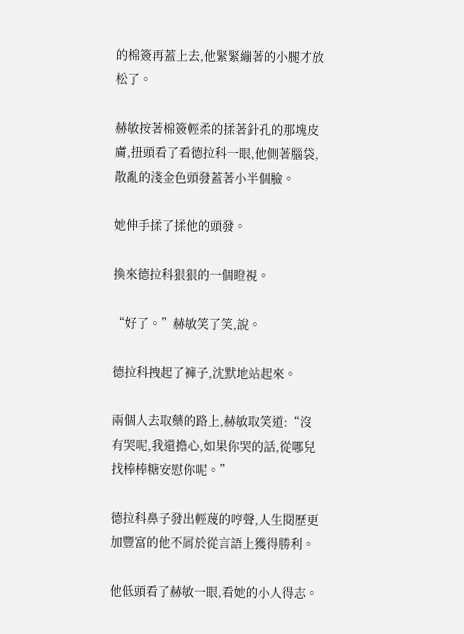的棉簽再蓋上去,他緊緊繃著的小腿才放松了。

赫敏按著棉簽輕柔的揉著針孔的那塊皮膚,扭頭看了看德拉科一眼,他側著腦袋,散亂的淺金色頭發蓋著小半個臉。

她伸手揉了揉他的頭發。

換來德拉科狠狠的一個瞪視。

“好了。”赫敏笑了笑,說。

德拉科拽起了褲子,沈默地站起來。

兩個人去取藥的路上,赫敏取笑道:“沒有哭呢,我還擔心,如果你哭的話,從哪兒找棒棒糖安慰你呢。”

德拉科鼻子發出輕蔑的哼聲,人生閱歷更加豐富的他不屑於從言語上獲得勝利。

他低頭看了赫敏一眼,看她的小人得志。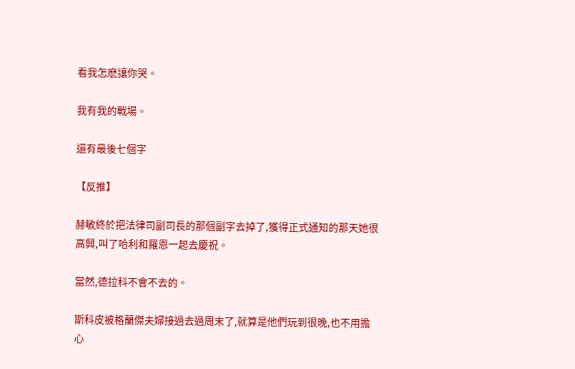看我怎麽讓你哭。

我有我的戰場。

還有最後七個字

【反推】

赫敏終於把法律司副司長的那個副字去掉了,獲得正式通知的那天她很高興,叫了哈利和羅恩一起去慶祝。

當然,德拉科不會不去的。

斯科皮被格蘭傑夫婦接過去過周末了,就算是他們玩到很晚,也不用擔心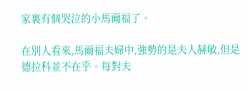家裏有個哭泣的小馬爾福了。

在別人看來,馬爾福夫婦中,強勢的是夫人赫敏,但是德拉科並不在乎。每對夫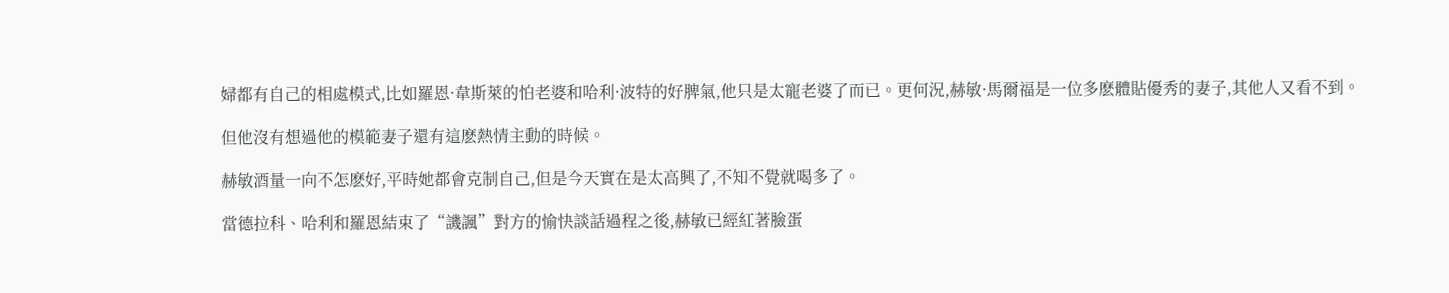婦都有自己的相處模式,比如羅恩·韋斯萊的怕老婆和哈利·波特的好脾氣,他只是太寵老婆了而已。更何況,赫敏·馬爾福是一位多麽體貼優秀的妻子,其他人又看不到。

但他沒有想過他的模範妻子還有這麽熱情主動的時候。

赫敏酒量一向不怎麽好,平時她都會克制自己,但是今天實在是太高興了,不知不覺就喝多了。

當德拉科、哈利和羅恩結束了“譏諷”對方的愉快談話過程之後,赫敏已經紅著臉蛋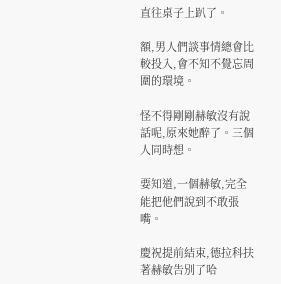直往桌子上趴了。

額,男人們談事情總會比較投入,會不知不覺忘周圍的環境。

怪不得剛剛赫敏沒有說話呢,原來她醉了。三個人同時想。

要知道,一個赫敏,完全能把他們說到不敢張嘴。

慶祝提前結束,德拉科扶著赫敏告別了哈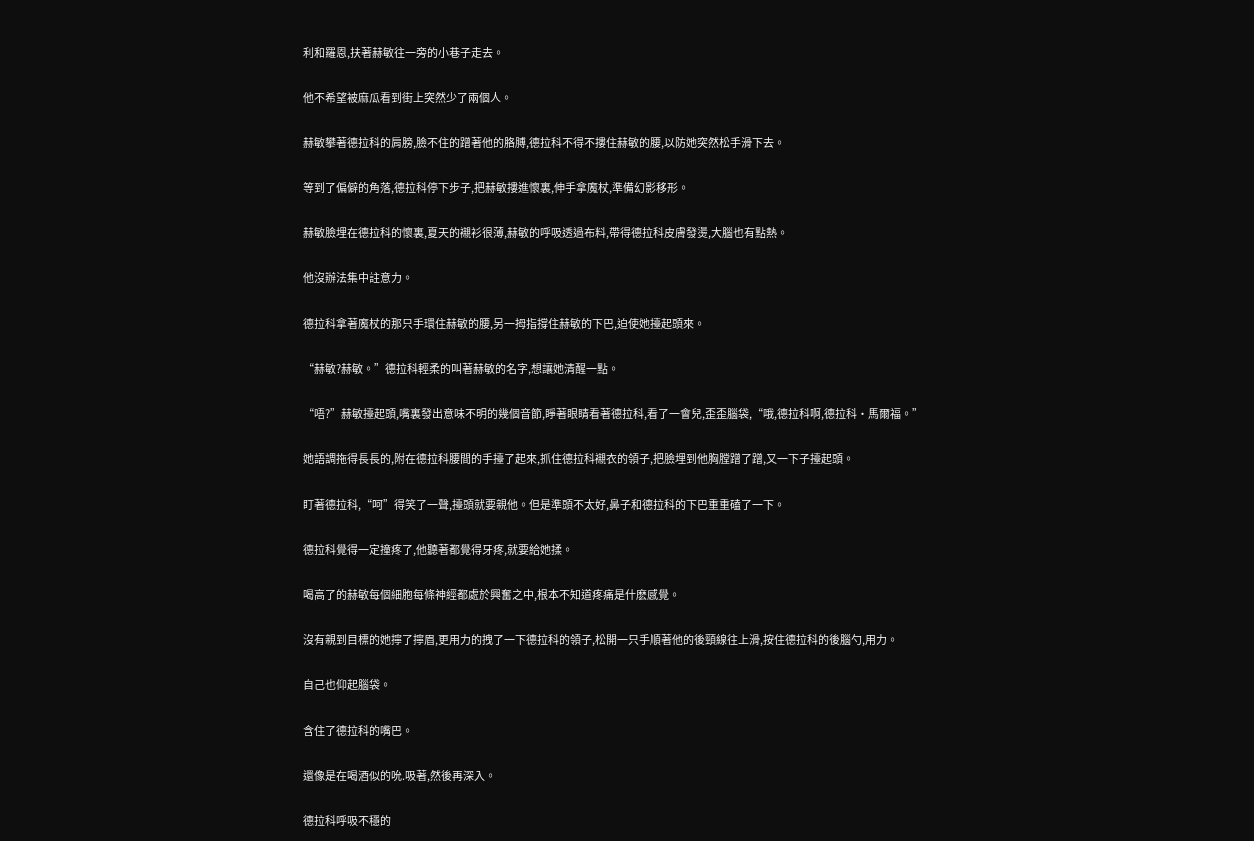利和羅恩,扶著赫敏往一旁的小巷子走去。

他不希望被麻瓜看到街上突然少了兩個人。

赫敏攀著德拉科的肩膀,臉不住的蹭著他的胳膊,德拉科不得不摟住赫敏的腰,以防她突然松手滑下去。

等到了偏僻的角落,德拉科停下步子,把赫敏摟進懷裏,伸手拿魔杖,準備幻影移形。

赫敏臉埋在德拉科的懷裏,夏天的襯衫很薄,赫敏的呼吸透過布料,帶得德拉科皮膚發燙,大腦也有點熱。

他沒辦法集中註意力。

德拉科拿著魔杖的那只手環住赫敏的腰,另一拇指撐住赫敏的下巴,迫使她擡起頭來。

“赫敏?赫敏。”德拉科輕柔的叫著赫敏的名字,想讓她清醒一點。

“唔?”赫敏擡起頭,嘴裏發出意味不明的幾個音節,睜著眼睛看著德拉科,看了一會兒,歪歪腦袋,“哦,德拉科啊,德拉科·馬爾福。”

她語調拖得長長的,附在德拉科腰間的手擡了起來,抓住德拉科襯衣的領子,把臉埋到他胸膛蹭了蹭,又一下子擡起頭。

盯著德拉科,“呵”得笑了一聲,擡頭就要親他。但是準頭不太好,鼻子和德拉科的下巴重重磕了一下。

德拉科覺得一定撞疼了,他聽著都覺得牙疼,就要給她揉。

喝高了的赫敏每個細胞每條神經都處於興奮之中,根本不知道疼痛是什麽感覺。

沒有親到目標的她擰了擰眉,更用力的拽了一下德拉科的領子,松開一只手順著他的後頸線往上滑,按住德拉科的後腦勺,用力。

自己也仰起腦袋。

含住了德拉科的嘴巴。

還像是在喝酒似的吮.吸著,然後再深入。

德拉科呼吸不穩的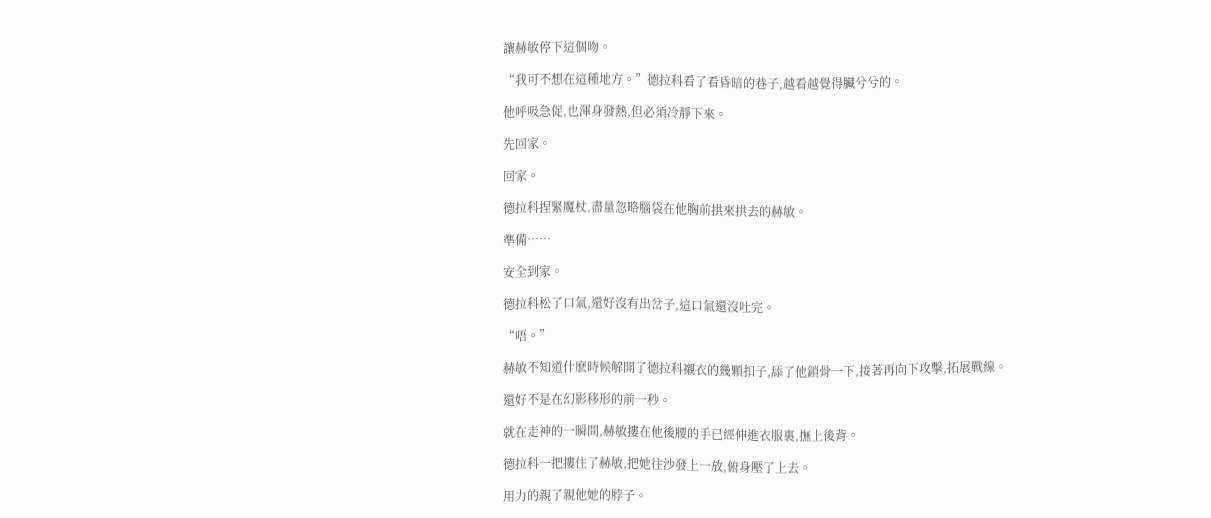讓赫敏停下這個吻。

“我可不想在這種地方。”德拉科看了看昏暗的巷子,越看越覺得臟兮兮的。

他呼吸急促,也渾身發熱,但必須冷靜下來。

先回家。

回家。

德拉科捏緊魔杖,盡量忽略腦袋在他胸前拱來拱去的赫敏。

準備……

安全到家。

德拉科松了口氣,還好沒有出岔子,這口氣還沒吐完。

“唔。”

赫敏不知道什麽時候解開了德拉科襯衣的幾顆扣子,舔了他鎖骨一下,接著再向下攻擊,拓展戰線。

還好不是在幻影移形的前一秒。

就在走神的一瞬間,赫敏摟在他後腰的手已經伸進衣服裏,撫上後背。

德拉科一把摟住了赫敏,把她往沙發上一放,俯身壓了上去。

用力的親了親他她的脖子。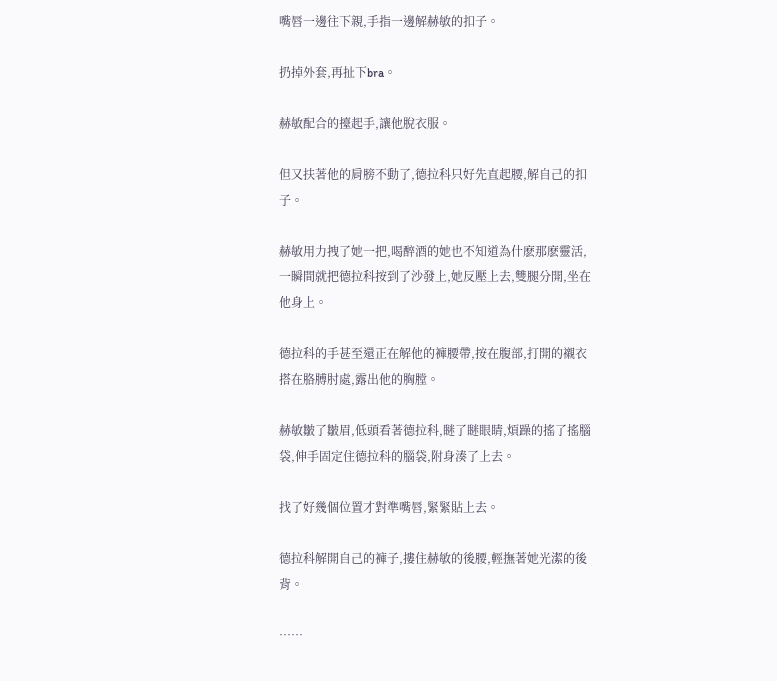嘴唇一邊往下親,手指一邊解赫敏的扣子。

扔掉外套,再扯下bra。

赫敏配合的擡起手,讓他脫衣服。

但又扶著他的肩膀不動了,德拉科只好先直起腰,解自己的扣子。

赫敏用力拽了她一把,喝醉酒的她也不知道為什麽那麽靈活,一瞬間就把德拉科按到了沙發上,她反壓上去,雙腿分開,坐在他身上。

德拉科的手甚至還正在解他的褲腰帶,按在腹部,打開的襯衣搭在胳膊肘處,露出他的胸膛。

赫敏皺了皺眉,低頭看著德拉科,瞇了瞇眼睛,煩躁的搖了搖腦袋,伸手固定住德拉科的腦袋,附身湊了上去。

找了好幾個位置才對準嘴唇,緊緊貼上去。

德拉科解開自己的褲子,摟住赫敏的後腰,輕撫著她光潔的後背。

……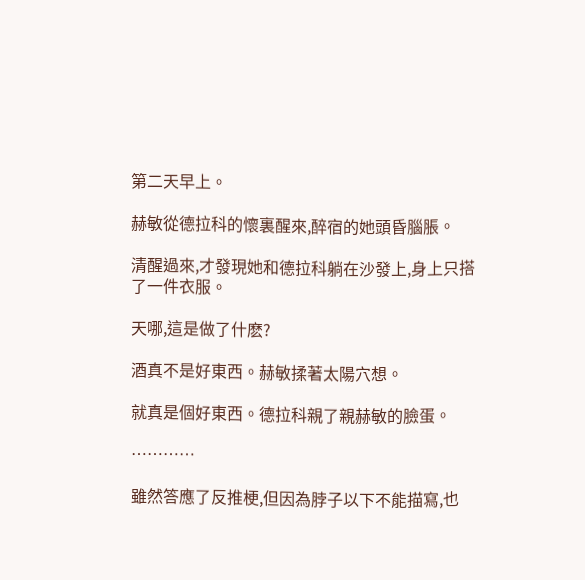第二天早上。

赫敏從德拉科的懷裏醒來,醉宿的她頭昏腦脹。

清醒過來,才發現她和德拉科躺在沙發上,身上只搭了一件衣服。

天哪,這是做了什麽?

酒真不是好東西。赫敏揉著太陽穴想。

就真是個好東西。德拉科親了親赫敏的臉蛋。

…………

雖然答應了反推梗,但因為脖子以下不能描寫,也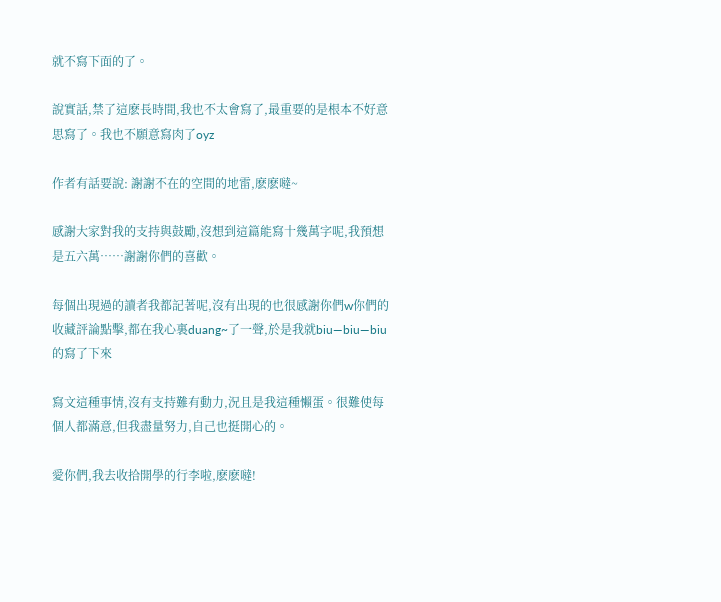就不寫下面的了。

說實話,禁了這麽長時間,我也不太會寫了,最重要的是根本不好意思寫了。我也不願意寫肉了oyz

作者有話要說: 謝謝不在的空間的地雷,麽麽噠~

感謝大家對我的支持與鼓勵,沒想到這篇能寫十幾萬字呢,我預想是五六萬……謝謝你們的喜歡。

每個出現過的讀者我都記著呢,沒有出現的也很感謝你們w你們的收藏評論點擊,都在我心裏duang~了一聲,於是我就biu—biu—biu的寫了下來

寫文這種事情,沒有支持難有動力,況且是我這種懶蛋。很難使每個人都滿意,但我盡量努力,自己也挺開心的。

愛你們,我去收拾開學的行李啦,麽麽噠!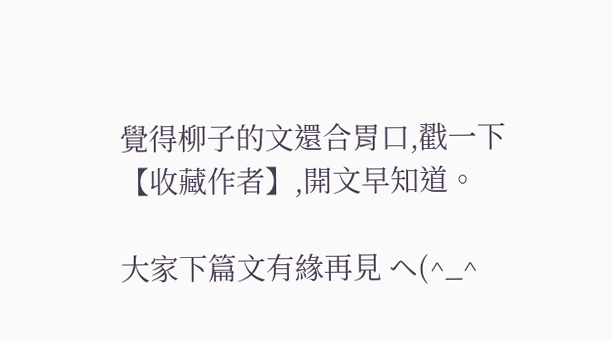覺得柳子的文還合胃口,戳一下【收藏作者】,開文早知道。

大家下篇文有緣再見 ヘ(^_^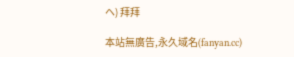ヘ) 拜拜

本站無廣告,永久域名(fanyan.cc)